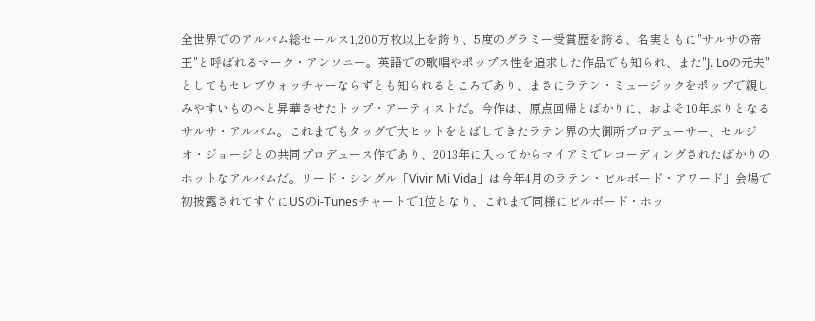全世界でのアルバム総セールス1,200万枚以上を誇り、5度のグラミー受賞歴を誇る、名実ともに"サルサの帝王"と呼ばれるマーク・アンソニー。英語での歌唱やポップス性を追求した作品でも知られ、また"J. Loの元夫"としてもセレブウォッチャーならずとも知られるところであり、まさにラテン・ミュージックをポップで親しみやすいものへと昇華させたトップ・アーティストだ。今作は、原点回帰とばかりに、およそ10年ぶりとなるサルサ・アルバム。これまでもタッグで大ヒットをとばしてきたラテン界の大御所プロデューサー、セルジオ・ジョージとの共同プロデュース作であり、2013年に入ってからマイアミでレコーディングされたばかりのホットなアルバムだ。リード・シングル「Vivir Mi Vida」は今年4月のラテン・ビルボード・アワード」会場で初披露されてすぐにUSのi-Tunesチャートで1位となり、これまで同様にビルボード・ホッ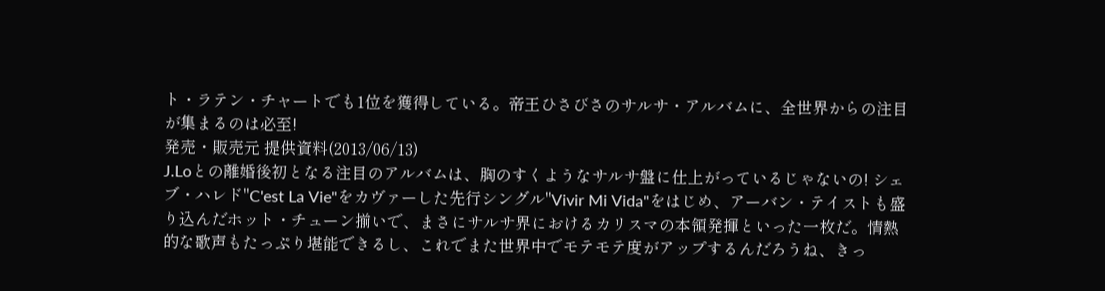ト・ラテン・チャートでも1位を獲得している。帝王ひさびさのサルサ・アルバムに、全世界からの注目が集まるのは必至!
発売・販売元 提供資料(2013/06/13)
J.Loとの離婚後初となる注目のアルバムは、胸のすくようなサルサ盤に仕上がっているじゃないの! シェブ・ハレド"C'est La Vie"をカヴァーした先行シングル"Vivir Mi Vida"をはじめ、アーバン・テイストも盛り込んだホット・チューン揃いで、まさにサルサ界におけるカリスマの本領発揮といった一枚だ。情熱的な歌声もたっぷり堪能できるし、これでまた世界中でモテモテ度がアップするんだろうね、きっ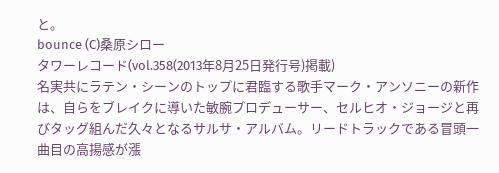と。
bounce (C)桑原シロー
タワーレコード(vol.358(2013年8月25日発行号)掲載)
名実共にラテン・シーンのトップに君臨する歌手マーク・アンソニーの新作は、自らをブレイクに導いた敏腕プロデューサー、セルヒオ・ジョージと再びタッグ組んだ久々となるサルサ・アルバム。リードトラックである冒頭一曲目の高揚感が漲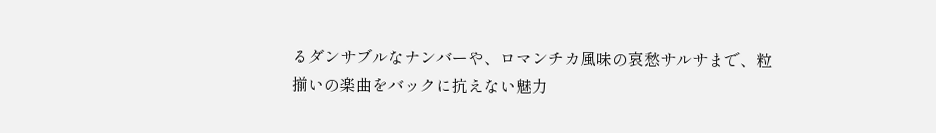るダンサブルなナンバーや、ロマンチカ風味の哀愁サルサまで、粒揃いの楽曲をバックに抗えない魅力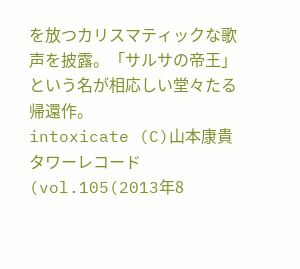を放つカリスマティックな歌声を披露。「サルサの帝王」という名が相応しい堂々たる帰還作。
intoxicate (C)山本康貴
タワーレコード(vol.105(2013年8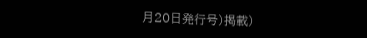月20日発行号)掲載)